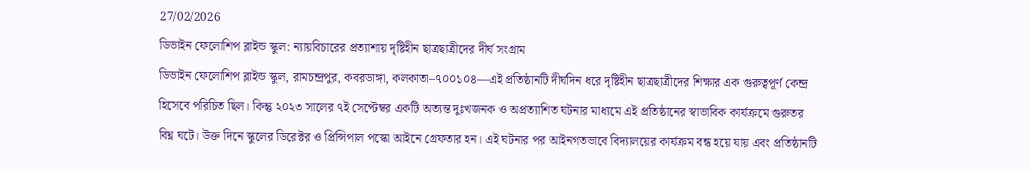27/02/2026
ডিভাইন ফেলোশিপ ব্লাইন্ড স্কুল: ন্যায়বিচারের প্রত্যাশায় দৃষ্টিহীন ছাত্রছাত্রীদের দীর্ঘ সংগ্রাম
ডিভাইন ফেলোশিপ ব্লাইন্ড স্কুল, রামচন্দ্রপুর, কবরডাঙ্গা, কলকাতা–৭০০১০৪—এই প্রতিষ্ঠানটি দীর্ঘদিন ধরে দৃষ্টিহীন ছাত্রছাত্রীদের শিক্ষার এক গুরুত্বপূর্ণ কেন্দ্র হিসেবে পরিচিত ছিল। কিন্তু ২০২৩ সালের ৭ই সেপ্টেম্বর একটি অত্যন্ত দুঃখজনক ও অপ্রত্যাশিত ঘটনার মাধ্যমে এই প্রতিষ্ঠানের স্বাভাবিক কার্যক্রমে গুরুতর বিঘ্ন ঘটে। উক্ত দিনে স্কুলের ডিরেক্টর ও প্রিন্সিপাল পস্কো আইনে গ্রেফতার হন। এই ঘটনার পর আইনগতভাবে বিদ্যালয়ের কার্যক্রম বন্ধ হয়ে যায় এবং প্রতিষ্ঠানটি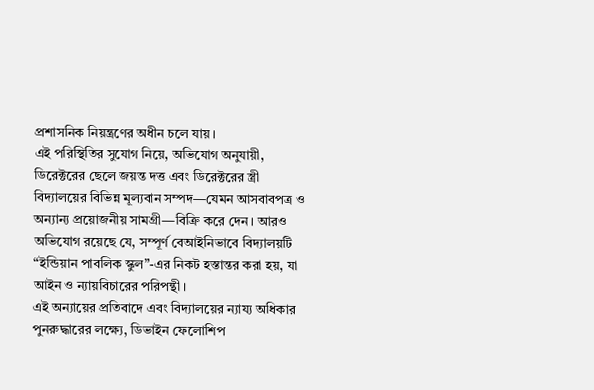প্রশাসনিক নিয়ন্ত্রণের অধীন চলে যায়।
এই পরিস্থিতির সুযোগ নিয়ে, অভিযোগ অনুযায়ী, ডিরেক্টরের ছেলে জয়ন্ত দত্ত এবং ডিরেক্টরের স্ত্রী বিদ্যালয়ের বিভিন্ন মূল্যবান সম্পদ—যেমন আসবাবপত্র ও অন্যান্য প্রয়োজনীয় সামগ্রী—বিক্রি করে দেন। আরও অভিযোগ রয়েছে যে, সম্পূর্ণ বেআইনিভাবে বিদ্যালয়টি “ইন্ডিয়ান পাবলিক স্কুল”-এর নিকট হস্তান্তর করা হয়, যা আইন ও ন্যায়বিচারের পরিপন্থী।
এই অন্যায়ের প্রতিবাদে এবং বিদ্যালয়ের ন্যায্য অধিকার পুনরুদ্ধারের লক্ষ্যে, ডিভাইন ফেলোশিপ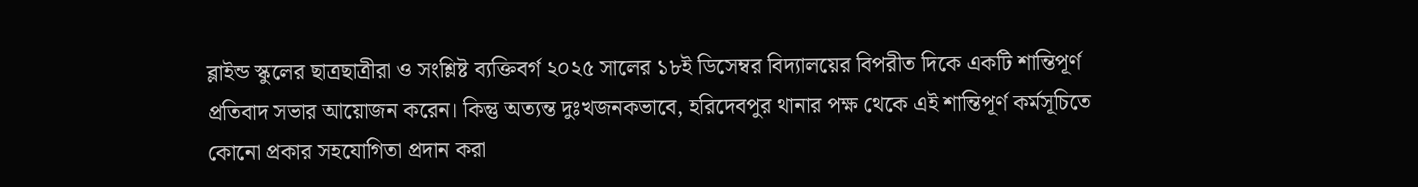ব্লাইন্ড স্কুলের ছাত্রছাত্রীরা ও সংশ্লিষ্ট ব্যক্তিবর্গ ২০২৫ সালের ১৮ই ডিসেম্বর বিদ্যালয়ের বিপরীত দিকে একটি শান্তিপূর্ণ প্রতিবাদ সভার আয়োজন করেন। কিন্তু অত্যন্ত দুঃখজনকভাবে, হরিদেবপুর থানার পক্ষ থেকে এই শান্তিপূর্ণ কর্মসূচিতে কোনো প্রকার সহযোগিতা প্রদান করা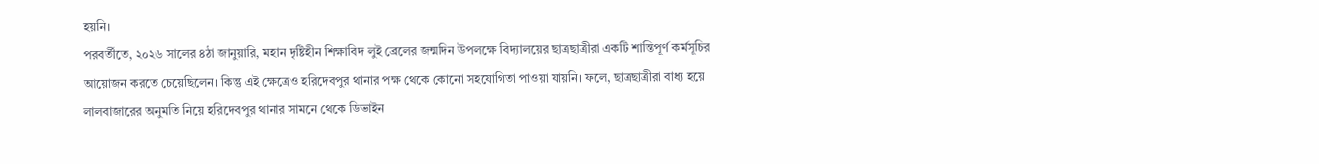হয়নি।
পরবর্তীতে, ২০২৬ সালের ৪ঠা জানুয়ারি, মহান দৃষ্টিহীন শিক্ষাবিদ লুই ব্রেলের জন্মদিন উপলক্ষে বিদ্যালয়ের ছাত্রছাত্রীরা একটি শান্তিপূর্ণ কর্মসূচির আয়োজন করতে চেয়েছিলেন। কিন্তু এই ক্ষেত্রেও হরিদেবপুর থানার পক্ষ থেকে কোনো সহযোগিতা পাওয়া যায়নি। ফলে, ছাত্রছাত্রীরা বাধ্য হয়ে লালবাজারের অনুমতি নিয়ে হরিদেবপুর থানার সামনে থেকে ডিভাইন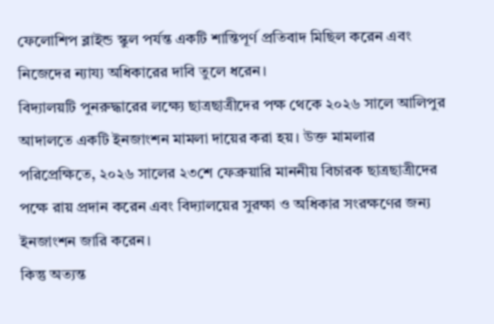ফেলোশিপ ব্লাইন্ড স্কুল পর্যন্ত একটি শান্তিপূর্ণ প্রতিবাদ মিছিল করেন এবং নিজেদের ন্যায্য অধিকারের দাবি তুলে ধরেন।
বিদ্যালয়টি পুনরুদ্ধারের লক্ষ্যে ছাত্রছাত্রীদের পক্ষ থেকে ২০২৬ সালে আলিপুর আদালতে একটি ইনজাংশন মামলা দায়ের করা হয়। উক্ত মামলার পরিপ্রেক্ষিতে, ২০২৬ সালের ২৩শে ফেব্রুয়ারি মাননীয় বিচারক ছাত্রছাত্রীদের পক্ষে রায় প্রদান করেন এবং বিদ্যালয়ের সুরক্ষা ও অধিকার সংরক্ষণের জন্য ইনজাংশন জারি করেন।
কিন্তু অত্যন্ত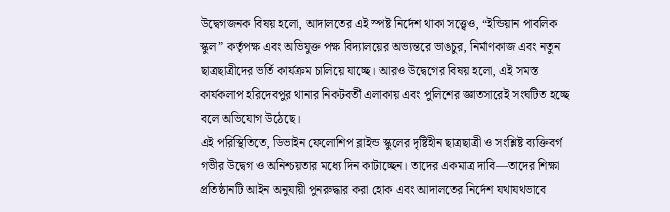উদ্বেগজনক বিষয় হলো, আদালতের এই স্পষ্ট নির্দেশ থাকা সত্ত্বেও, “ইন্ডিয়ান পাবলিক স্কুল” কর্তৃপক্ষ এবং অভিযুক্ত পক্ষ বিদ্যালয়ের অভ্যন্তরে ভাঙচুর, নির্মাণকাজ এবং নতুন ছাত্রছাত্রীদের ভর্তি কার্যক্রম চালিয়ে যাচ্ছে। আরও উদ্বেগের বিষয় হলো, এই সমস্ত কার্যকলাপ হরিদেবপুর থানার নিকটবর্তী এলাকায় এবং পুলিশের জ্ঞাতসারেই সংঘটিত হচ্ছে বলে অভিযোগ উঠেছে।
এই পরিস্থিতিতে, ডিভাইন ফেলোশিপ ব্লাইন্ড স্কুলের দৃষ্টিহীন ছাত্রছাত্রী ও সংশ্লিষ্ট ব্যক্তিবর্গ গভীর উদ্বেগ ও অনিশ্চয়তার মধ্যে দিন কাটাচ্ছেন। তাদের একমাত্র দাবি—তাদের শিক্ষা প্রতিষ্ঠানটি আইন অনুযায়ী পুনরুদ্ধার করা হোক এবং আদালতের নির্দেশ যথাযথভাবে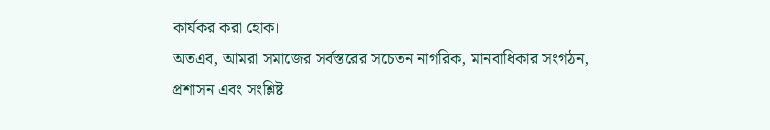কার্যকর করা হোক।
অতএব, আমরা সমাজের সর্বস্তরের সচেতন নাগরিক, মানবাধিকার সংগঠন, প্রশাসন এবং সংশ্লিষ্ট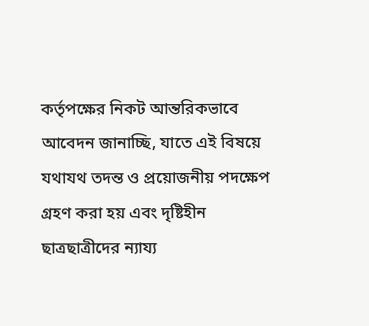কর্তৃপক্ষের নিকট আন্তরিকভাবে আবেদন জানাচ্ছি, যাতে এই বিষয়ে যথাযথ তদন্ত ও প্রয়োজনীয় পদক্ষেপ গ্রহণ করা হয় এবং দৃষ্টিহীন ছাত্রছাত্রীদের ন্যায্য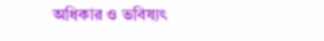অধিকার ও ভবিষ্যৎ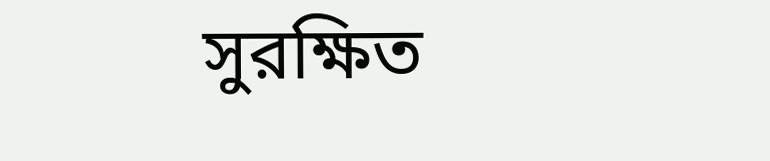সুরক্ষিত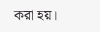করা হয়।